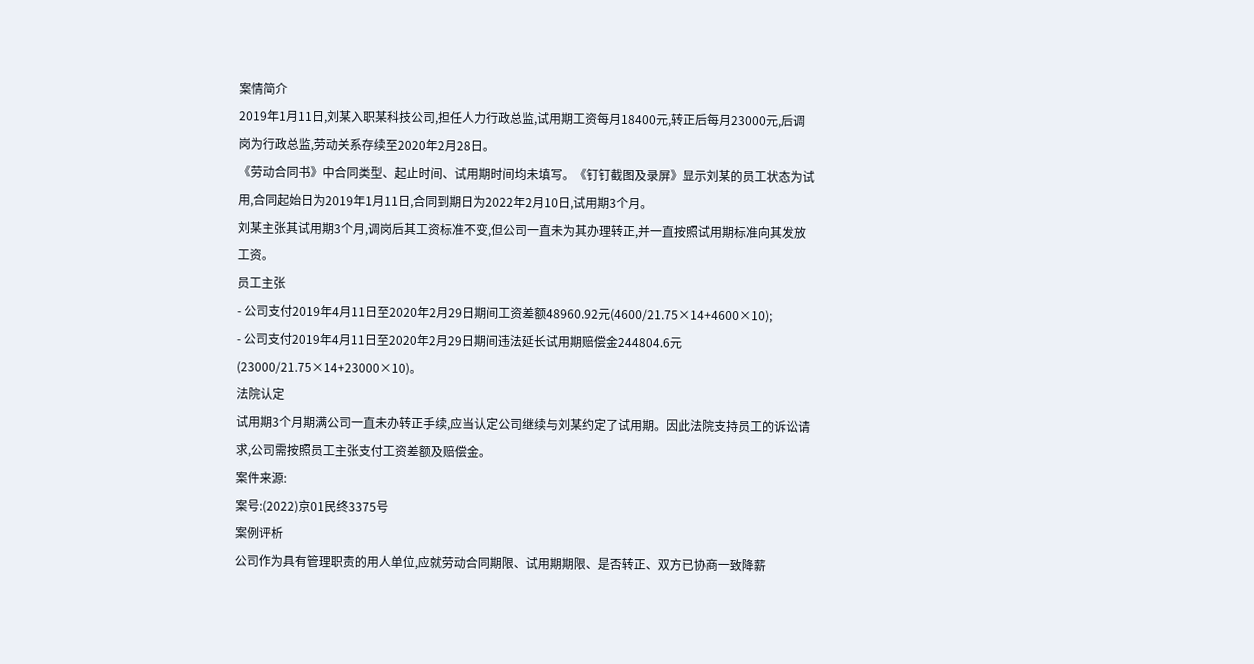案情简介
2019年1月11日,刘某入职某科技公司,担任人力行政总监,试用期工资每月18400元,转正后每月23000元,后调岗为行政总监,劳动关系存续至2020年2月28日。
《劳动合同书》中合同类型、起止时间、试用期时间均未填写。《钉钉截图及录屏》显示刘某的员工状态为试用,合同起始日为2019年1月11日,合同到期日为2022年2月10日,试用期3个月。
刘某主张其试用期3个月,调岗后其工资标准不变,但公司一直未为其办理转正,并一直按照试用期标准向其发放工资。
员工主张
- 公司支付2019年4月11日至2020年2月29日期间工资差额48960.92元(4600/21.75×14+4600×10);
- 公司支付2019年4月11日至2020年2月29日期间违法延长试用期赔偿金244804.6元(23000/21.75×14+23000×10)。
法院认定
试用期3个月期满公司一直未办转正手续,应当认定公司继续与刘某约定了试用期。因此法院支持员工的诉讼请求,公司需按照员工主张支付工资差额及赔偿金。
案件来源:
案号:(2022)京01民终3375号
案例评析
公司作为具有管理职责的用人单位,应就劳动合同期限、试用期期限、是否转正、双方已协商一致降薪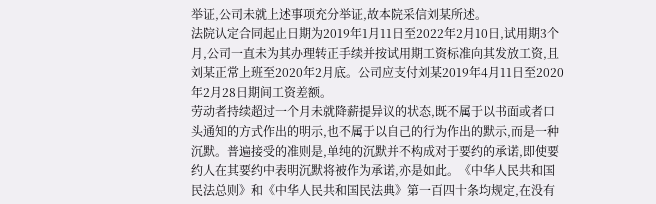举证,公司未就上述事项充分举证,故本院采信刘某所述。
法院认定合同起止日期为2019年1月11日至2022年2月10日,试用期3个月,公司一直未为其办理转正手续并按试用期工资标准向其发放工资,且刘某正常上班至2020年2月底。公司应支付刘某2019年4月11日至2020年2月28日期间工资差额。
劳动者持续超过一个月未就降薪提异议的状态,既不属于以书面或者口头通知的方式作出的明示,也不属于以自己的行为作出的默示,而是一种沉默。普遍接受的准则是,单纯的沉默并不构成对于要约的承诺,即使要约人在其要约中表明沉默将被作为承诺,亦是如此。《中华人民共和国民法总则》和《中华人民共和国民法典》第一百四十条均规定,在没有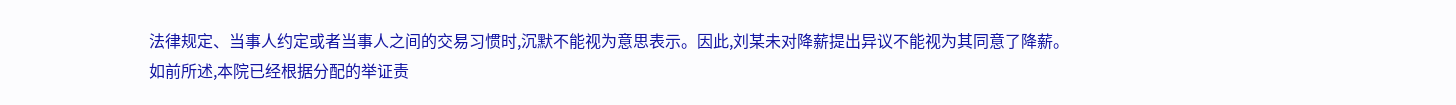法律规定、当事人约定或者当事人之间的交易习惯时,沉默不能视为意思表示。因此,刘某未对降薪提出异议不能视为其同意了降薪。
如前所述,本院已经根据分配的举证责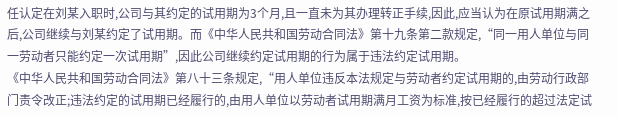任认定在刘某入职时,公司与其约定的试用期为3个月,且一直未为其办理转正手续,因此,应当认为在原试用期满之后,公司继续与刘某约定了试用期。而《中华人民共和国劳动合同法》第十九条第二款规定,“同一用人单位与同一劳动者只能约定一次试用期”,因此公司继续约定试用期的行为属于违法约定试用期。
《中华人民共和国劳动合同法》第八十三条规定,“用人单位违反本法规定与劳动者约定试用期的,由劳动行政部门责令改正;违法约定的试用期已经履行的,由用人单位以劳动者试用期满月工资为标准,按已经履行的超过法定试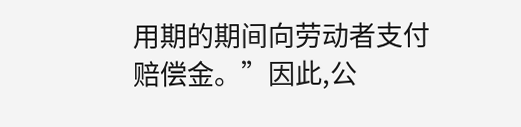用期的期间向劳动者支付赔偿金。”因此,公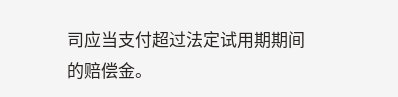司应当支付超过法定试用期期间的赔偿金。